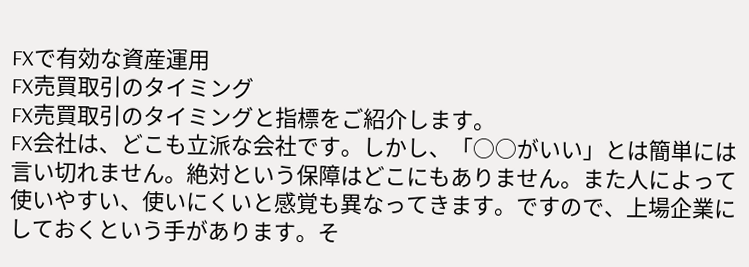FXで有効な資産運用
FX売買取引のタイミング
FX売買取引のタイミングと指標をご紹介します。
FX会社は、どこも立派な会社です。しかし、「○○がいい」とは簡単には言い切れません。絶対という保障はどこにもありません。また人によって使いやすい、使いにくいと感覚も異なってきます。ですので、上場企業にしておくという手があります。そ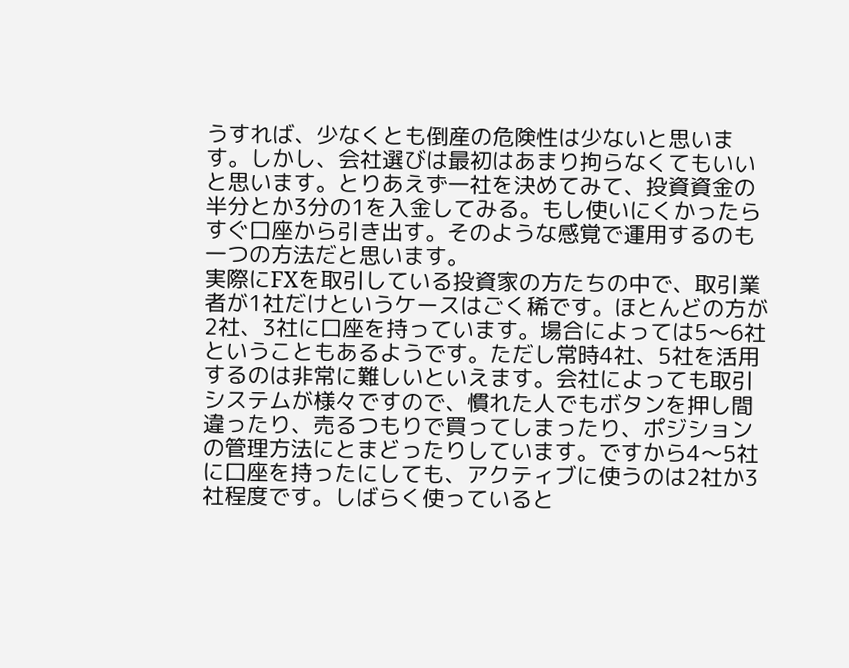うすれば、少なくとも倒産の危険性は少ないと思います。しかし、会社選びは最初はあまり拘らなくてもいいと思います。とりあえず一社を決めてみて、投資資金の半分とか3分の1を入金してみる。もし使いにくかったらすぐ口座から引き出す。そのような感覚で運用するのも一つの方法だと思います。
実際にFXを取引している投資家の方たちの中で、取引業者が1社だけというケースはごく稀です。ほとんどの方が2社、3社に口座を持っています。場合によっては5〜6社ということもあるようです。ただし常時4社、5社を活用するのは非常に難しいといえます。会社によっても取引システムが様々ですので、慣れた人でもボタンを押し間違ったり、売るつもりで買ってしまったり、ポジションの管理方法にとまどったりしています。ですから4〜5社に口座を持ったにしても、アクティブに使うのは2社か3社程度です。しばらく使っていると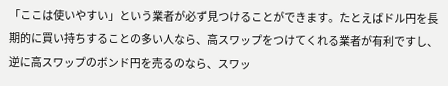「ここは使いやすい」という業者が必ず見つけることができます。たとえばドル円を長期的に買い持ちすることの多い人なら、高スワップをつけてくれる業者が有利ですし、逆に高スワップのボンド円を売るのなら、スワッ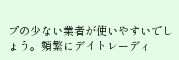プの少ない業者が使いやすいでしょう。頻繁にデイトレーディ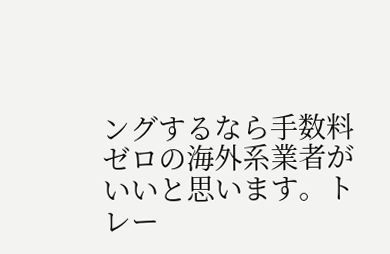ングするなら手数料ゼロの海外系業者がいいと思います。トレー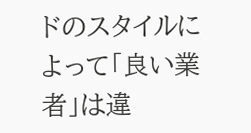ドのスタイルによって「良い業者」は違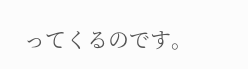ってくるのです。